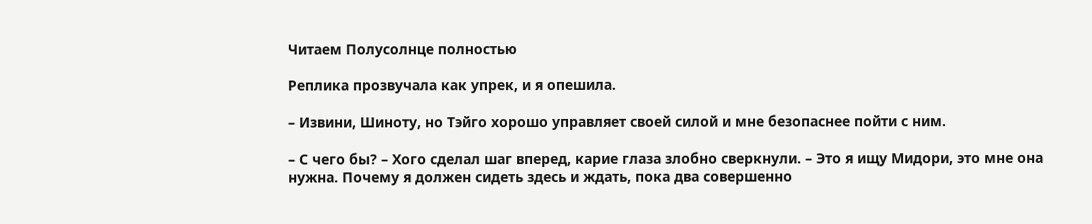Читаем Полусолнце полностью

Реплика прозвучала как упрек, и я опешила.

– Извини, Шиноту, но Тэйго хорошо управляет своей силой и мне безопаснее пойти с ним.

– С чего бы? – Хого сделал шаг вперед, карие глаза злобно сверкнули. – Это я ищу Мидори, это мне она нужна. Почему я должен сидеть здесь и ждать, пока два совершенно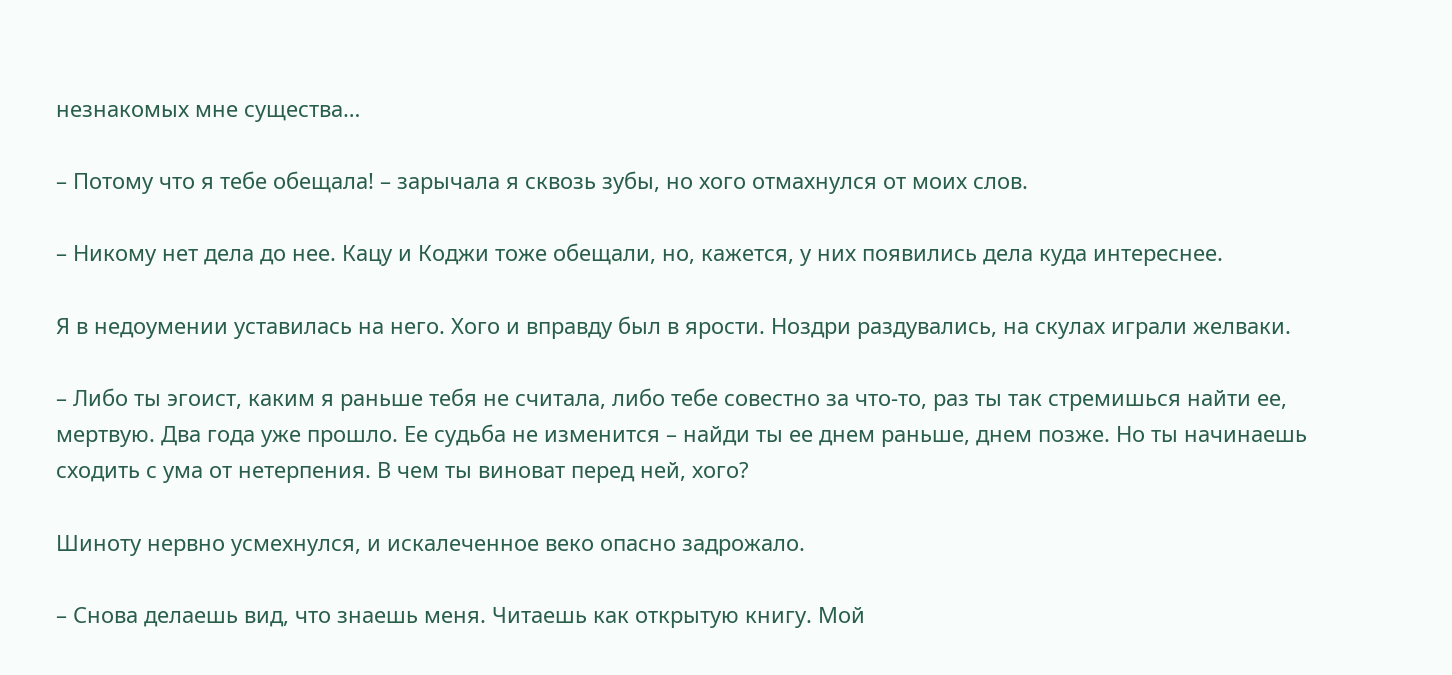незнакомых мне существа…

– Потому что я тебе обещала! – зарычала я сквозь зубы, но хого отмахнулся от моих слов.

– Никому нет дела до нее. Кацу и Коджи тоже обещали, но, кажется, у них появились дела куда интереснее.

Я в недоумении уставилась на него. Хого и вправду был в ярости. Ноздри раздувались, на скулах играли желваки.

– Либо ты эгоист, каким я раньше тебя не считала, либо тебе совестно за что-то, раз ты так стремишься найти ее, мертвую. Два года уже прошло. Ее судьба не изменится – найди ты ее днем раньше, днем позже. Но ты начинаешь сходить с ума от нетерпения. В чем ты виноват перед ней, хого?

Шиноту нервно усмехнулся, и искалеченное веко опасно задрожало.

– Снова делаешь вид, что знаешь меня. Читаешь как открытую книгу. Мой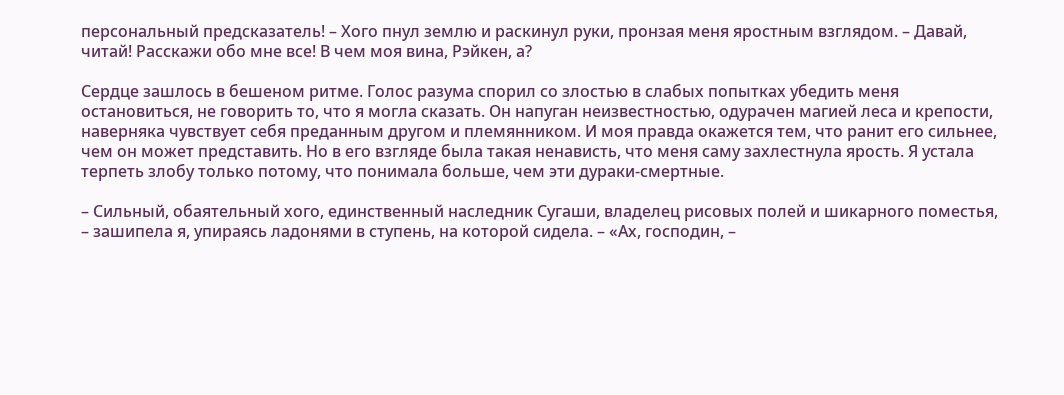персональный предсказатель! – Хого пнул землю и раскинул руки, пронзая меня яростным взглядом. – Давай, читай! Расскажи обо мне все! В чем моя вина, Рэйкен, а?

Сердце зашлось в бешеном ритме. Голос разума спорил со злостью в слабых попытках убедить меня остановиться, не говорить то, что я могла сказать. Он напуган неизвестностью, одурачен магией леса и крепости, наверняка чувствует себя преданным другом и племянником. И моя правда окажется тем, что ранит его сильнее, чем он может представить. Но в его взгляде была такая ненависть, что меня саму захлестнула ярость. Я устала терпеть злобу только потому, что понимала больше, чем эти дураки-смертные.

– Сильный, обаятельный хого, единственный наследник Сугаши, владелец рисовых полей и шикарного поместья, – зашипела я, упираясь ладонями в ступень, на которой сидела. – «Ах, господин, –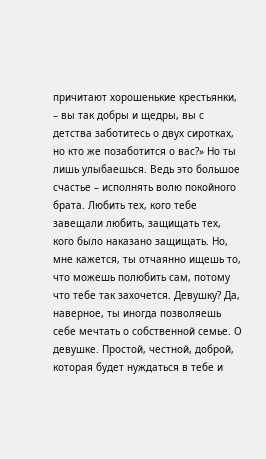причитают хорошенькие крестьянки, – вы так добры и щедры, вы с детства заботитесь о двух сиротках, но кто же позаботится о вас?» Но ты лишь улыбаешься. Ведь это большое счастье – исполнять волю покойного брата. Любить тех, кого тебе завещали любить, защищать тех, кого было наказано защищать. Но, мне кажется, ты отчаянно ищешь то, что можешь полюбить сам, потому что тебе так захочется. Девушку? Да, наверное, ты иногда позволяешь себе мечтать о собственной семье. О девушке. Простой, честной, доброй, которая будет нуждаться в тебе и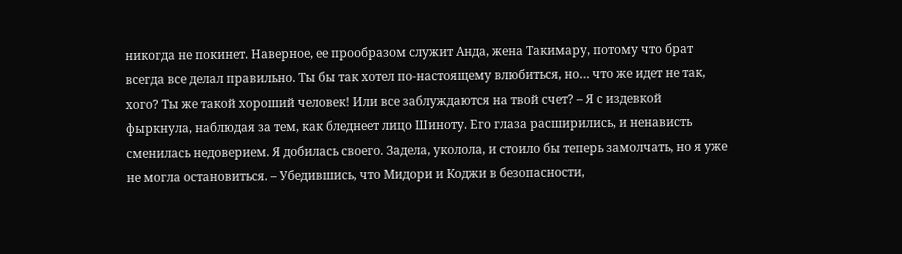никогда не покинет. Наверное, ее прообразом служит Анда, жена Такимару, потому что брат всегда все делал правильно. Ты бы так хотел по-настоящему влюбиться, но… что же идет не так, хого? Ты же такой хороший человек! Или все заблуждаются на твой счет? – Я с издевкой фыркнула, наблюдая за тем, как бледнеет лицо Шиноту. Его глаза расширились, и ненависть сменилась недоверием. Я добилась своего. Задела, уколола, и стоило бы теперь замолчать, но я уже не могла остановиться. – Убедившись, что Мидори и Коджи в безопасности,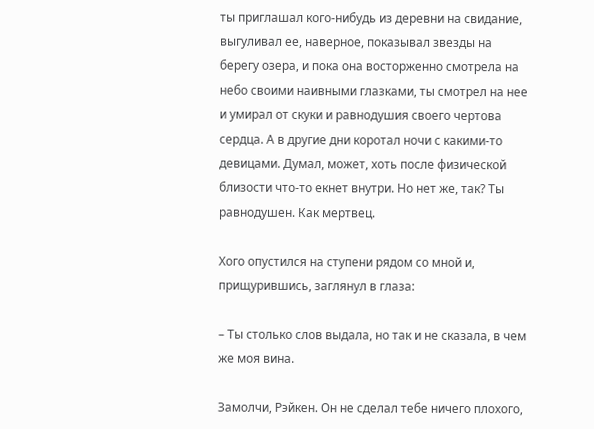ты приглашал кого-нибудь из деревни на свидание, выгуливал ее, наверное, показывал звезды на берегу озера, и пока она восторженно смотрела на небо своими наивными глазками, ты смотрел на нее и умирал от скуки и равнодушия своего чертова сердца. А в другие дни коротал ночи с какими-то девицами. Думал, может, хоть после физической близости что-то екнет внутри. Но нет же, так? Ты равнодушен. Как мертвец.

Хого опустился на ступени рядом со мной и, прищурившись, заглянул в глаза:

– Ты столько слов выдала, но так и не сказала, в чем же моя вина.

Замолчи, Рэйкен. Он не сделал тебе ничего плохого,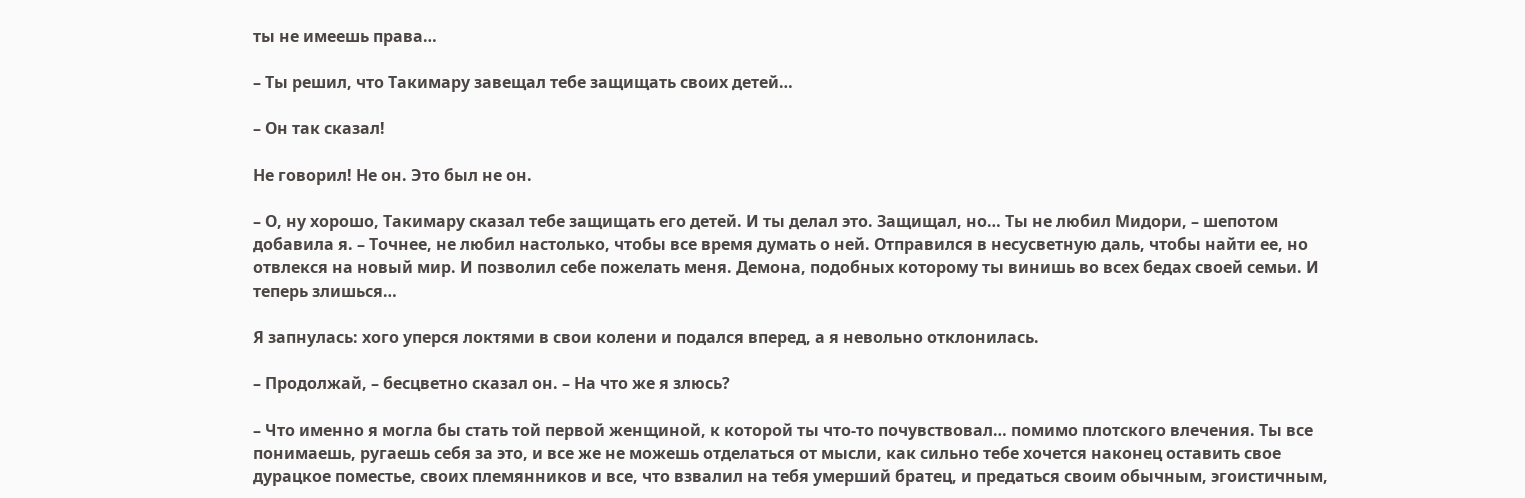ты не имеешь права…

– Ты решил, что Такимару завещал тебе защищать своих детей…

– Он так сказал!

Не говорил! Не он. Это был не он.

– О, ну хорошо, Такимару сказал тебе защищать его детей. И ты делал это. Защищал, но… Ты не любил Мидори, – шепотом добавила я. – Точнее, не любил настолько, чтобы все время думать о ней. Отправился в несусветную даль, чтобы найти ее, но отвлекся на новый мир. И позволил себе пожелать меня. Демона, подобных которому ты винишь во всех бедах своей семьи. И теперь злишься…

Я запнулась: хого уперся локтями в свои колени и подался вперед, а я невольно отклонилась.

– Продолжай, – бесцветно сказал он. – На что же я злюсь?

– Что именно я могла бы стать той первой женщиной, к которой ты что-то почувствовал… помимо плотского влечения. Ты все понимаешь, ругаешь себя за это, и все же не можешь отделаться от мысли, как сильно тебе хочется наконец оставить свое дурацкое поместье, своих племянников и все, что взвалил на тебя умерший братец, и предаться своим обычным, эгоистичным,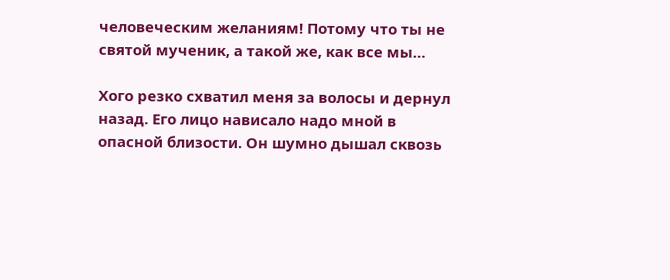человеческим желаниям! Потому что ты не святой мученик, а такой же, как все мы…

Хого резко схватил меня за волосы и дернул назад. Его лицо нависало надо мной в опасной близости. Он шумно дышал сквозь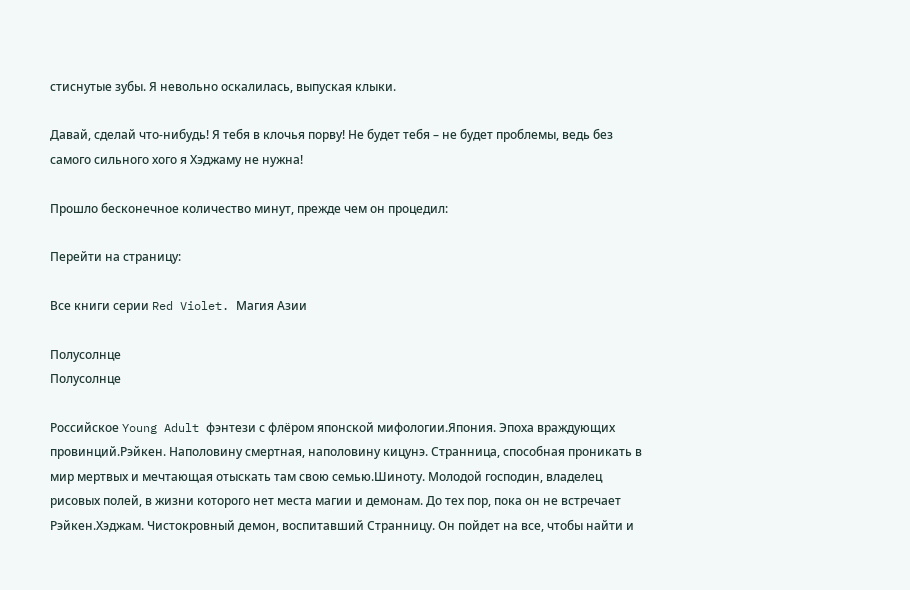стиснутые зубы. Я невольно оскалилась, выпуская клыки.

Давай, сделай что-нибудь! Я тебя в клочья порву! Не будет тебя – не будет проблемы, ведь без самого сильного хого я Хэджаму не нужна!

Прошло бесконечное количество минут, прежде чем он процедил:

Перейти на страницу:

Все книги серии Red Violet. Магия Азии

Полусолнце
Полусолнце

Российское Young Adult фэнтези с флёром японской мифологии.Япония. Эпоха враждующих провинций.Рэйкен. Наполовину смертная, наполовину кицунэ. Странница, способная проникать в мир мертвых и мечтающая отыскать там свою семью.Шиноту. Молодой господин, владелец рисовых полей, в жизни которого нет места магии и демонам. До тех пор, пока он не встречает Рэйкен.Хэджам. Чистокровный демон, воспитавший Странницу. Он пойдет на все, чтобы найти и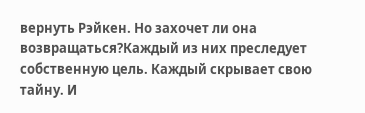вернуть Рэйкен. Но захочет ли она возвращаться?Каждый из них преследует собственную цель. Каждый скрывает свою тайну. И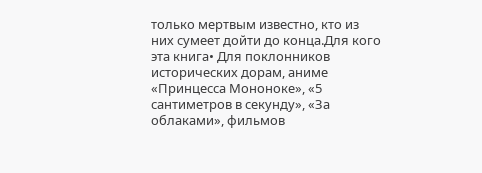только мертвым известно, кто из них сумеет дойти до конца.Для кого эта книга• Для поклонников исторических дорам, аниме «Принцесса Мононоке», «5 сантиметров в секунду», «За облаками», фильмов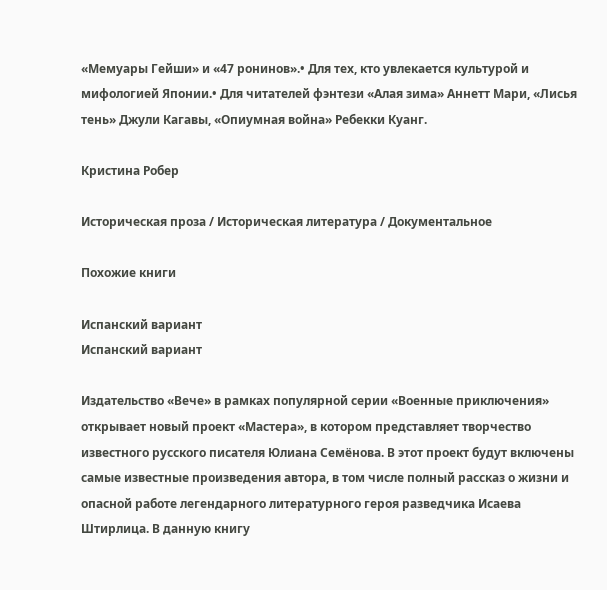«Мемуары Гейши» и «47 ронинов».• Для тех, кто увлекается культурой и мифологией Японии.• Для читателей фэнтези «Алая зима» Аннетт Мари, «Лисья тень» Джули Кагавы, «Опиумная война» Ребекки Куанг.

Кристина Робер

Историческая проза / Историческая литература / Документальное

Похожие книги

Испанский вариант
Испанский вариант

Издательство «Вече» в рамках популярной серии «Военные приключения» открывает новый проект «Мастера», в котором представляет творчество известного русского писателя Юлиана Семёнова. В этот проект будут включены самые известные произведения автора, в том числе полный рассказ о жизни и опасной работе легендарного литературного героя разведчика Исаева Штирлица. В данную книгу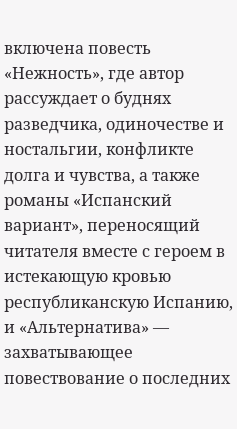включена повесть «Нежность», где автор рассуждает о буднях разведчика, одиночестве и ностальгии, конфликте долга и чувства, а также романы «Испанский вариант», переносящий читателя вместе с героем в истекающую кровью республиканскую Испанию, и «Альтернатива» — захватывающее повествование о последних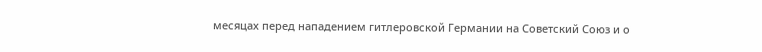месяцах перед нападением гитлеровской Германии на Советский Союз и о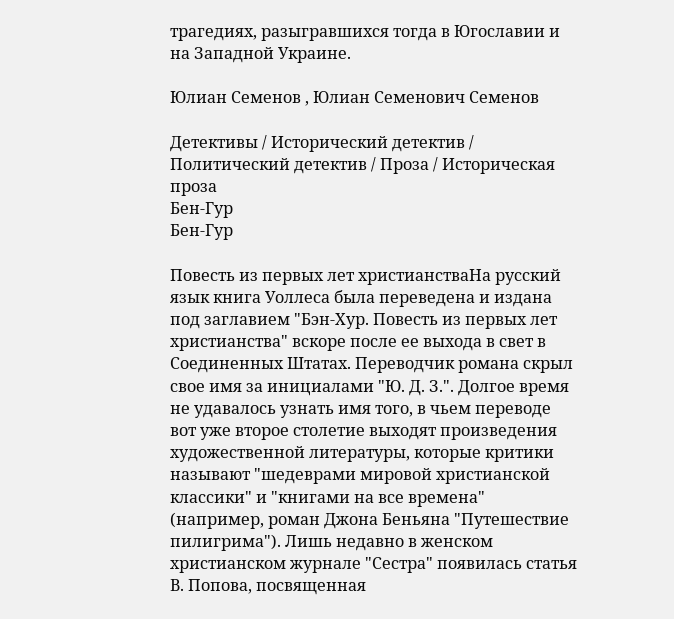трагедиях, разыгравшихся тогда в Югославии и на Западной Украине.

Юлиан Семенов , Юлиан Семенович Семенов

Детективы / Исторический детектив / Политический детектив / Проза / Историческая проза
Бен-Гур
Бен-Гур

Повесть из первых лет христианстваНа русский язык книга Уоллеса была переведена и издана под заглавием "Бэн-Хур. Повесть из первых лет христианства" вскоре после ее выхода в свет в Соединенных Штатах. Переводчик романа скрыл свое имя за инициалами "Ю. Д. З.". Долгое время не удавалось узнать имя того, в чьем переводе вот уже второе столетие выходят произведения художественной литературы, которые критики называют "шедеврами мировой христианской классики" и "книгами на все времена" (например, роман Джона Беньяна "Путешествие пилигрима"). Лишь недавно в женском христианском журнале "Сестра" появилась статья В. Попова, посвященная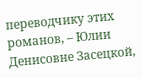переводчику этих романов, – Юлии Денисовне Засецкой,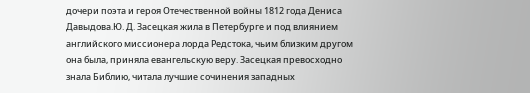дочери поэта и героя Отечественной войны 1812 года Дениса Давыдова.Ю. Д. Засецкая жила в Петербурге и под влиянием английского миссионера лорда Редстока, чьим близким другом она была, приняла евангельскую веру. Засецкая превосходно знала Библию, читала лучшие сочинения западных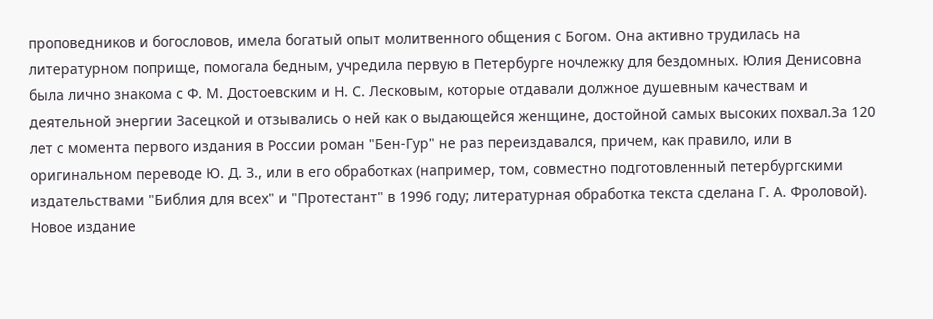проповедников и богословов, имела богатый опыт молитвенного общения с Богом. Она активно трудилась на литературном поприще, помогала бедным, учредила первую в Петербурге ночлежку для бездомных. Юлия Денисовна была лично знакома с Ф. М. Достоевским и Н. С. Лесковым, которые отдавали должное душевным качествам и деятельной энергии Засецкой и отзывались о ней как о выдающейся женщине, достойной самых высоких похвал.За 120 лет с момента первого издания в России роман "Бен-Гур" не раз переиздавался, причем, как правило, или в оригинальном переводе Ю. Д. З., или в его обработках (например, том, совместно подготовленный петербургскими издательствами "Библия для всех" и "Протестант" в 1996 году; литературная обработка текста сделана Г. А. Фроловой). Новое издание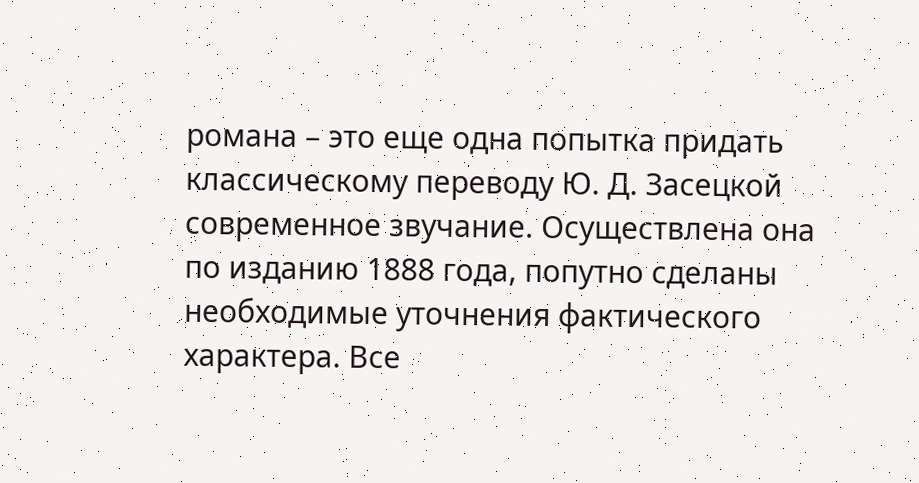романа – это еще одна попытка придать классическому переводу Ю. Д. Засецкой современное звучание. Осуществлена она по изданию 1888 года, попутно сделаны необходимые уточнения фактического характера. Все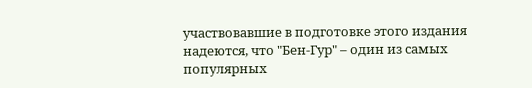участвовавшие в подготовке этого издания надеются, что "Бен-Гур" – один из самых популярных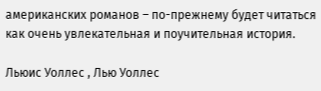американских романов – по-прежнему будет читаться как очень увлекательная и поучительная история.

Льюис Уоллес , Лью Уоллес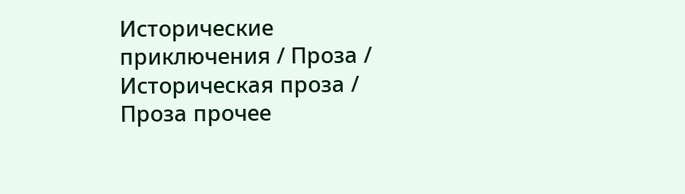Исторические приключения / Проза / Историческая проза / Проза прочее